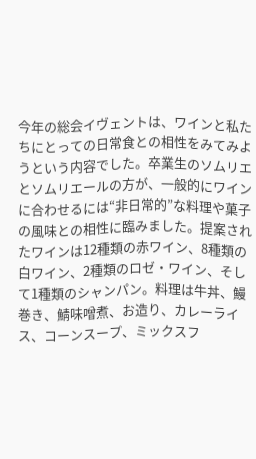今年の総会イヴェントは、ワインと私たちにとっての日常食との相性をみてみようという内容でした。卒業生のソムリエとソムリエールの方が、一般的にワインに合わせるには“非日常的”な料理や菓子の風味との相性に臨みました。提案されたワインは12種類の赤ワイン、8種類の白ワイン、2種類のロゼ・ワイン、そして1種類のシャンパン。料理は牛丼、鰻巻き、鯖味噌煮、お造り、カレーライス、コーンスープ、ミックスフ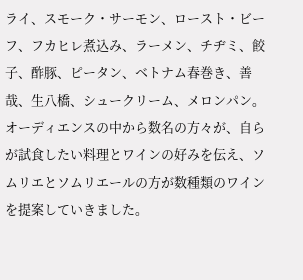ライ、スモーク・サーモン、ロースト・ビーフ、フカヒレ煮込み、ラーメン、チヂミ、餃子、酢豚、ピータン、ベトナム春巻き、善哉、生八橋、シュークリーム、メロンパン。
オーディエンスの中から数名の方々が、自らが試食したい料理とワインの好みを伝え、ソムリエとソムリエールの方が数種類のワインを提案していきました。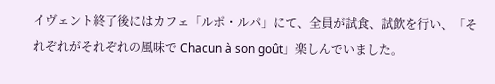イヴェント終了後にはカフェ「ルポ・ルパ」にて、全員が試食、試飲を行い、「それぞれがそれぞれの風味で Chacun à son goût」楽しんでいました。